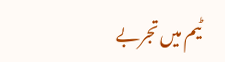ٹیم میں تجربے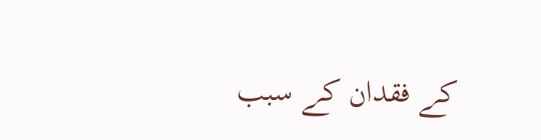کے فقدان کے سبب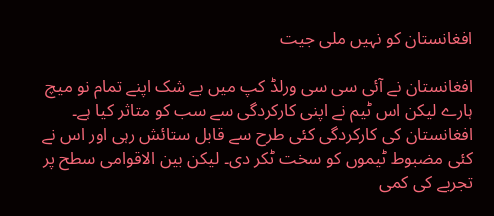افغانستان کو نہیں ملی جیت

افغانستان نے آئی سی سی ورلڈ کپ میں بے شک اپنے تمام نو میچ ہارے لیکن اس ٹیم نے اپنی کارکردگی سے سب کو متاثر کیا ہے۔ افغانستان کی کارکردگی کئی طرح سے قابل ستائش رہی اور اس نے کئی مضبوط ٹیموں کو سخت ٹکر دی۔ لیکن بین الاقوامی سطح پر تجربے کی کمی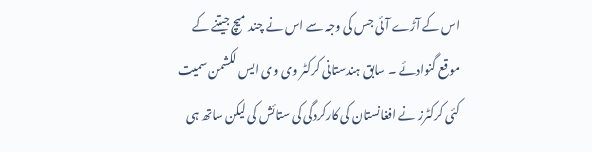اس کے آڑے آئی جس کی وجہ سے اس نے چند میچ جیتنے کے موقع گنوادئے ۔ سابق ہندستانی کرکٹر وی وی ایس لکشمن سمیت کئی کرکٹرز نے افغانستان کی کارکردگی کی ستائش کی لیکن ساتھ ہی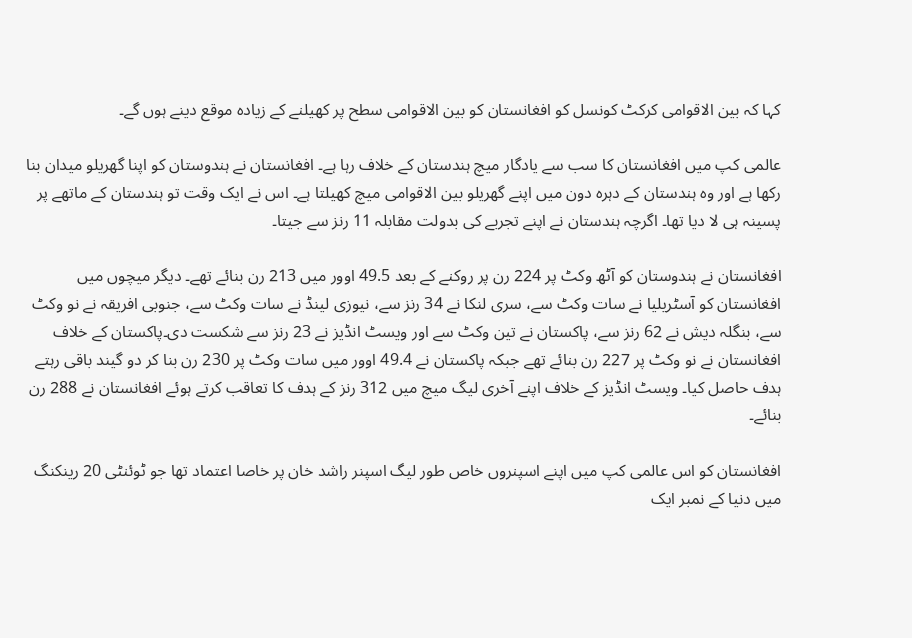کہا کہ بین الاقوامی کرکٹ کونسل کو افغانستان کو بین الاقوامی سطح پر کھیلنے کے زیادہ موقع دینے ہوں گے۔

عالمی کپ میں افغانستان کا سب سے یادگار میچ ہندستان کے خلاف رہا ہے۔ افغانستان نے ہندوستان کو اپنا گھریلو میدان بنا رکھا ہے اور وہ ہندستان کے دہرہ دون میں اپنے گھریلو بین الاقوامی میچ کھیلتا ہے۔ اس نے ایک وقت تو ہندستان کے ماتھے پر پسینہ ہی لا دیا تھا۔ اگرچہ ہندستان نے اپنے تجربے کی بدولت مقابلہ 11 رنز سے جیتا۔

افغانستان نے ہندوستان کو آٹھ وکٹ پر 224 رن پر روکنے کے بعد 49.5 اوور میں 213 رن بنائے تھے۔ دیگر میچوں میں افغانستان کو آسٹریلیا نے سات وکٹ سے، سری لنکا نے 34 رنز سے، نیوزی لینڈ نے سات وکٹ سے، جنوبی افریقہ نے نو وکٹ سے، بنگلہ دیش نے 62 رنز سے، پاکستان نے تین وکٹ سے اور ویسٹ انڈیز نے 23 رنز سے شکست دی۔پاکستان کے خلاف افغانستان نے نو وکٹ پر 227 رن بنائے تھے جبکہ پاکستان نے 49.4 اوور میں سات وکٹ پر 230 رن بنا کر دو گیند باقی رہتے ہدف حاصل کیا۔ ویسٹ انڈیز کے خلاف اپنے آخری لیگ میچ میں 312 رنز کے ہدف کا تعاقب کرتے ہوئے افغانستان نے 288 رن بنائے۔

افغانستان کو اس عالمی کپ میں اپنے اسپنروں خاص طور لیگ اسپنر راشد خان پر خاصا اعتماد تھا جو ٹوئنٹی 20 رینکنگ میں دنیا کے نمبر ایک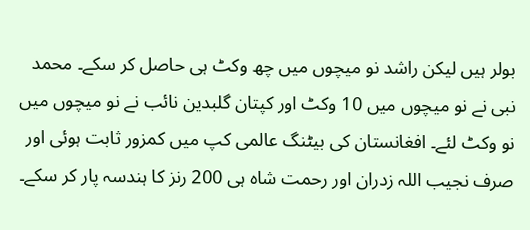بولر ہیں لیکن راشد نو میچوں میں چھ وکٹ ہی حاصل کر سکے۔ محمد نبی نے نو میچوں میں 10 وکٹ اور کپتان گلبدين نائب نے نو میچوں میں نو وکٹ لئے۔ افغانستان کی بیٹنگ عالمی کپ میں کمزور ثابت ہوئی اور صرف نجیب اللہ زدران اور رحمت شاہ ہی 200 رنز کا ہندسہ پار کر سکے۔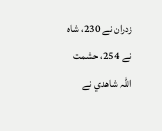زدران نے 230، شاہ نے 254، حشمت اللہ شاهدي نے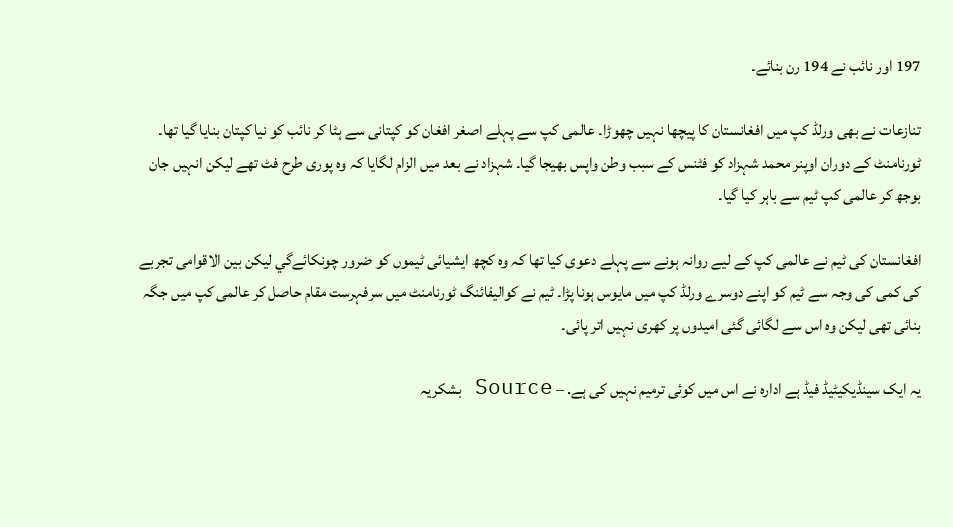197 اور نائب نے 194 رن بنائے۔

تنازعات نے بھی ورلڈ کپ میں افغانستان کا پیچھا نہیں چھوڑا۔ عالمی کپ سے پہلے اصغر افغان کو کپتانی سے ہٹا کر نائب کو نیا کپتان بنایا گیا تھا۔ ٹورنامنٹ کے دوران اوپنر محمد شہزاد کو فٹنس کے سبب وطن واپس بھیجا گیا۔ شہزاد نے بعد میں الزام لگایا کہ وہ پوری طرح فٹ تھے لیکن انہیں جان بوجھ کر عالمی کپ ٹیم سے باہر کیا گیا۔

افغانستان کی ٹیم نے عالمی کپ کے لیے روانہ ہونے سے پہلے دعوی کیا تھا کہ وہ کچھ ایشیائی ٹیموں کو ضرور چونكائےگي لیکن بین الاقوامی تجربے کی کمی کی وجہ سے ٹیم کو اپنے دوسرے ورلڈ کپ میں مایوس ہونا پڑا۔ ٹیم نے کوالیفائنگ ٹورنامنٹ میں سرفہرست مقام حاصل کر عالمی کپ میں جگہ بنائی تھی لیکن وہ اس سے لگائی گئی امیدوں پر کھری نہیں اتر پائی۔

یہ ایک سینڈیکیٹیڈ فیڈ ہے ادارہ نے اس میں کوئی ترمیم نہیں کی ہے. – Source بشکریہ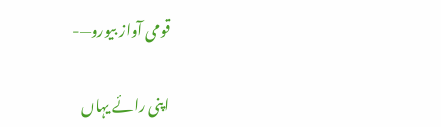قومی آواز بیورو—-

اپنی رائے یہاں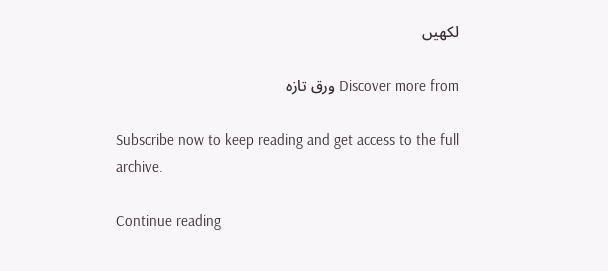لکھیں

Discover more from ورق تازہ

Subscribe now to keep reading and get access to the full archive.

Continue reading